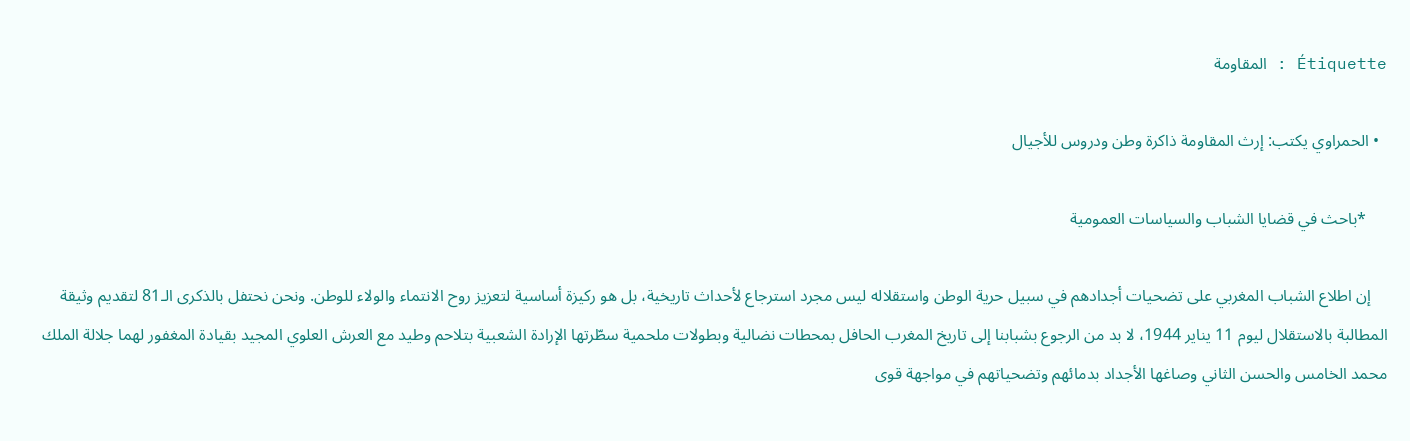Étiquette : المقاومة

  • الحمراوي يكتب: إرث المقاومة ذاكرة وطن ودروس للأجيال

     *باحث في قضايا الشباب والسياسات العمومية

    إن اطلاع الشباب المغربي على تضحيات أجدادهم في سبيل حرية الوطن واستقلاله ليس مجرد استرجاع لأحداث تاريخية، بل هو ركيزة أساسية لتعزيز روح الانتماء والولاء للوطن. ونحن نحتفل بالذكرى الـ81 لتقديم وثيقة المطالبة بالاستقلال ليوم 11 يناير 1944، لا بد من الرجوع بشبابنا إلى تاريخ المغرب الحافل بمحطات نضالية وبطولات ملحمية سطّرتها الإرادة الشعبية بتلاحم وطيد مع العرش العلوي المجيد بقيادة المغفور لهما جلالة الملك محمد الخامس والحسن الثاني وصاغها الأجداد بدمائهم وتضحياتهم في مواجهة قوى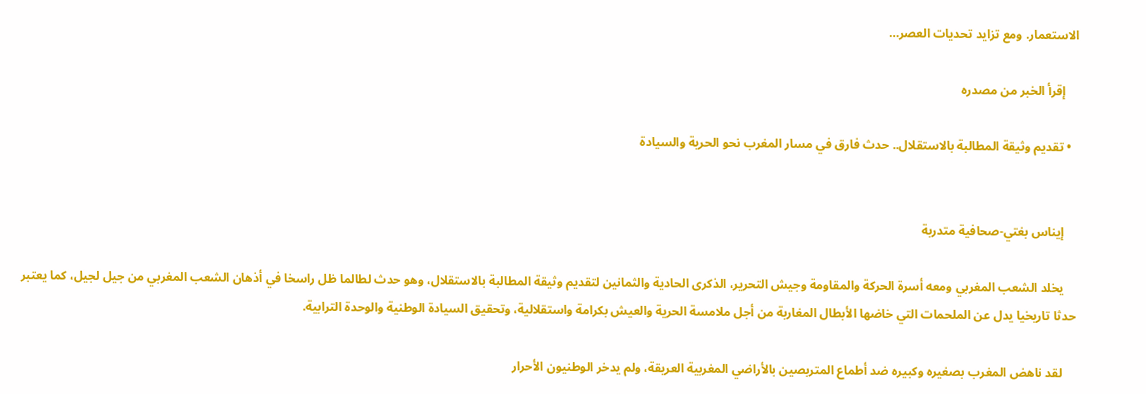الاستعمار. ومع تزايد تحديات العصر…

    إقرأ الخبر من مصدره

  • تقديم وثيقة المطالبة بالاستقلال.. حدث فارق في مسار المغرب نحو الحرية والسيادة


    إيناس بغتي-صحافية متدربة

    يخلد الشعب المغربي ومعه أسرة الحركة والمقاومة وجيش التحرير، الذكرى الحادية والثمانين لتقديم وثيقة المطالبة بالاستقلال، وهو حدث لطالما ظل راسخا في أذهان الشعب المغربي من جيل لجيل، كما يعتبر حدثا تاريخيا يدل عن الملحمات التي خاضها الأبطال المغاربة من أجل ملامسة الحرية والعيش بكرامة واستقلالية، وتحقيق السيادة الوطنية والوحدة الترابية.

    لقد ناهض المغرب بصغيره وكبيره ضد أطماع المتربصين بالأراضي المغربية العريقة، ولم يدخر الوطنيون الأحرار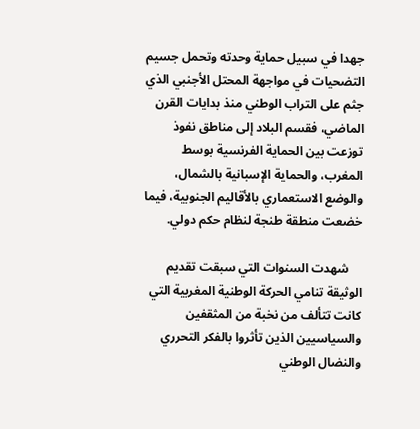جهدا في سبيل حماية وحدته وتحمل جسيم التضحيات في مواجهة المحتل الأجنبي الذي جثم على التراب الوطني منذ بدايات القرن الماضي، فقسم البلاد إلى مناطق نفوذ توزعت بين الحماية الفرنسية بوسط المغرب، والحماية الإسبانية بالشمال، والوضع الاستعماري بالأقاليم الجنوبية، فيما خضعت منطقة طنجة لنظام حكم دولي.

    شهدت السنوات التي سبقت تقديم الوثيقة تنامي الحركة الوطنية المغربية التي كانت تتألف من نخبة من المثقفين والسياسيين الذين تأثروا بالفكر التحرري والنضال الوطني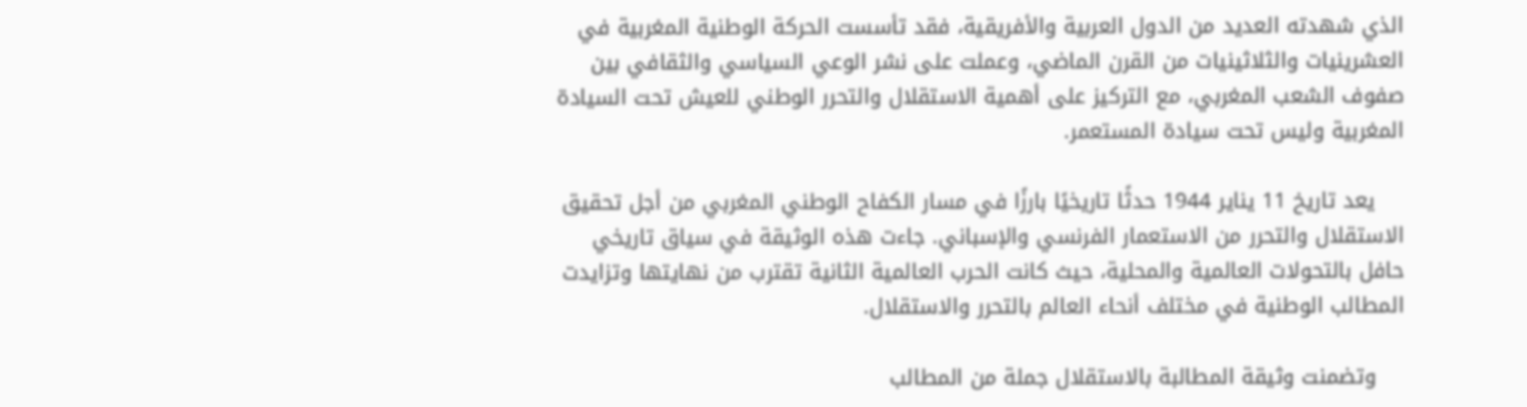الذي شهدته العديد من الدول العربية والأفريقية، فقد تأسست الحركة الوطنية المغربية في العشرينيات والثلاثينيات من القرن الماضي، وعملت على نشر الوعي السياسي والثقافي بين صفوف الشعب المغربي، مع التركيز على أهمية الاستقلال والتحرر الوطني للعيش تحت السيادة المغربية وليس تحت سيادة المستعمر.

    يعد تاريخ 11 يناير 1944 حدثًا تاريخيًا بارزًا في مسار الكفاح الوطني المغربي من أجل تحقيق الاستقلال والتحرر من الاستعمار الفرنسي والإسباني. جاءت هذه الوثيقة في سياق تاريخي حافل بالتحولات العالمية والمحلية، حيث كانت الحرب العالمية الثانية تقترب من نهايتها وتزايدت المطالب الوطنية في مختلف أنحاء العالم بالتحرر والاستقلال.

    وتضمنت وثيقة المطالبة بالاستقلال جملة من المطالب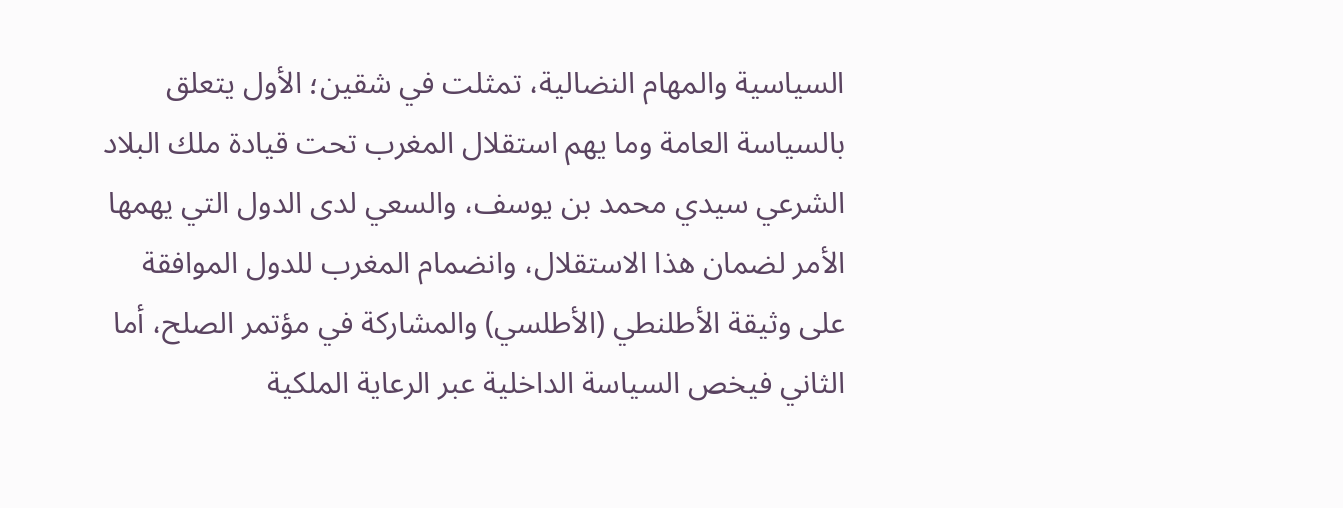السياسية والمهام النضالية، تمثلت في شقين؛ الأول يتعلق بالسياسة العامة وما يهم استقلال المغرب تحت قيادة ملك البلاد الشرعي سيدي محمد بن يوسف، والسعي لدى الدول التي يهمها الأمر لضمان هذا الاستقلال، وانضمام المغرب للدول الموافقة على وثيقة الأطلنطي (الأطلسي) والمشاركة في مؤتمر الصلح، أما الثاني فيخص السياسة الداخلية عبر الرعاية الملكية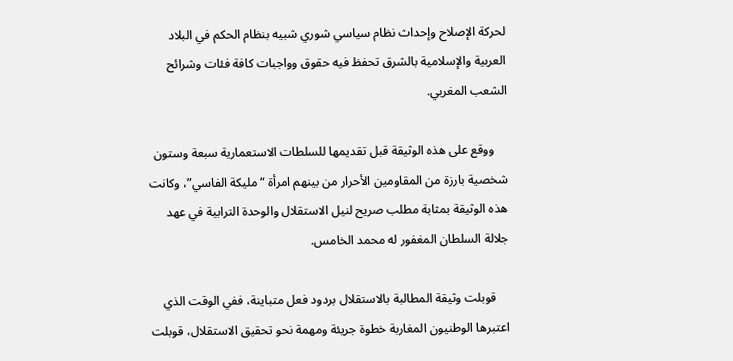لحركة الإصلاح وإحداث نظام سياسي شوري شبيه بنظام الحكم في البلاد العربية والإسلامية بالشرق تحفظ فيه حقوق وواجبات كافة فئات وشرائح الشعب المغربي.

    ووقع على هذه الوثيقة قبل تقديمها للسلطات الاستعمارية سبعة وستون شخصية بارزة من المقاومين الأحرار من بينهم امرأة “مليكة الفاسي”، وكانت هذه الوثيقة بمثابة مطلب صريح لنيل الاستقلال والوحدة الترابية في عهد جلالة السلطان المغفور له محمد الخامس.

    قوبلت وثيقة المطالبة بالاستقلال بردود فعل متباينة، ففي الوقت الذي اعتبرها الوطنيون المغاربة خطوة جريئة ومهمة نحو تحقيق الاستقلال، قوبلت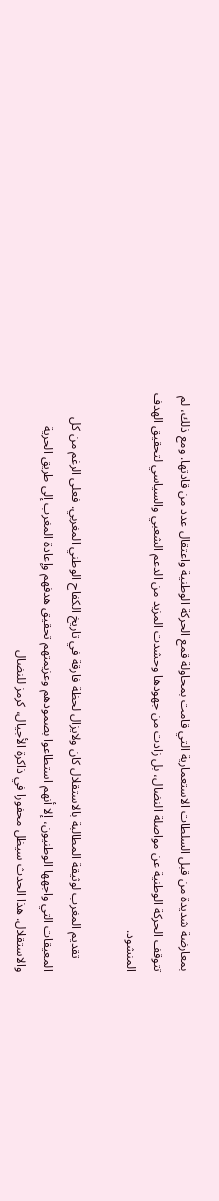بمعارضة شديدة من قبل السلطات الاستعمارية التي قامت بمحاولة قمع الحركة الوطنية واعتقال عدد من قادتها. ومع ذلك، لم تتوقف الحركة الوطنية عن مواصلة النضال، بل زادت من جهودها وحشدت المزيد من الدعم الشعبي والسياسي لتحقيق الهدف المنشود.

    تقديم المغرب لوثيقة المطالبة بالاستقلال كان ولايزال لحظة فارقة في تاريخ الكفاح الوطني المغربي. فعلى الرغم من كل المعيقات التي واجهها الوطنيون، إلا أنهم استطاعوا بصمودهم وعزيمتهم تحقيق هدفهم وإعادة المغرب إلى طريق الحرية والاستقلال. هذا الحدث سيظل محفورا في ذاكرة الأجيال، كرمز للنضال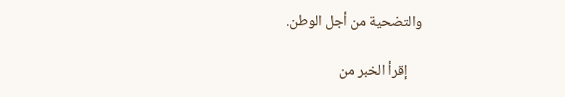والتضحية من أجل الوطن.

    إقرأ الخبر من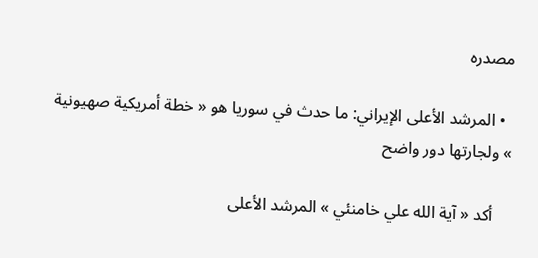مصدره

  • المرشد الأعلى الإيراني: ما حدث في سوريا هو « خطة أمريكية صهيونية » ولجارتها دور واضح

    أكد « آية الله علي خامنئي » المرشد الأعلى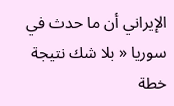الإيراني أن ما حدث في سوريا « بلا شك نتيجة خطة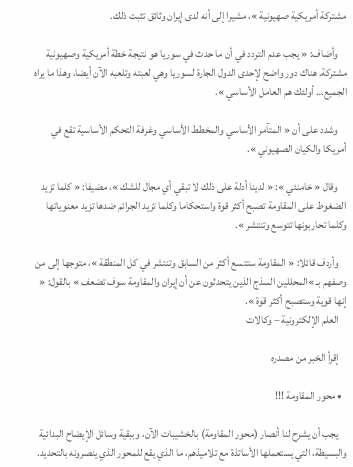مشتركة أمريكية صهيونية »، مشيرا إلى أنه لدى إيران وثائق تثبت ذلك.

    وأضاف: « يجب عدم التردد في أن ما حدث في سوريا هو نتيجة خطة أمريكية وصهيونية مشتركة. هناك دور واضح لإحدى الدول الجارة لسوريا وهي لعبته وتلعبه الآن أيضا، وهذا ما يراه الجميع… أولئك هم العامل الأساسي ».

    وشدد على أن « المتآمر الأساسي والمخطط الأساسي وغرفة التحكم الأساسية تقع في أمريكا والكيان الصهيوني ».

    وقال « خامنئي »: « لدينا أدلة على ذلك لا تبقي أي مجال للشك »، مضيفا: « كلما تزيد الضغوط على المقاومة تصبح أكثر قوة واستحكاما وكلما تزيد الجرائم ضدها تزيد معنوياتها وكلما تحاربونها تتوسع وتنتشر ».

    وأردف قائلا: « المقاومة ستتسع أكثر من السابق وتنتشر في كل المنطقة »، متوجها إلى من وصفهم بـ »المحللين السذج الذين يتحدثون عن أن إيران والمقاومة سوف تضعف » بالقول: « إنها قوية وستصبح أكثر قوة ».
    العلم الإلكترونية – وكالات

    إقرأ الخبر من مصدره

  • محور المقاومة !!!

    يجب أن يشرح لنا أنصار (محور المقاومة) بالخشيبات الآن، وببقية وسائل الإيضاح البدائية والبسيطة، التي يستعملها الأساتذة مع تلاميذهم، ما الذي يقع للمحور الذي ينصرونه بالتحديد.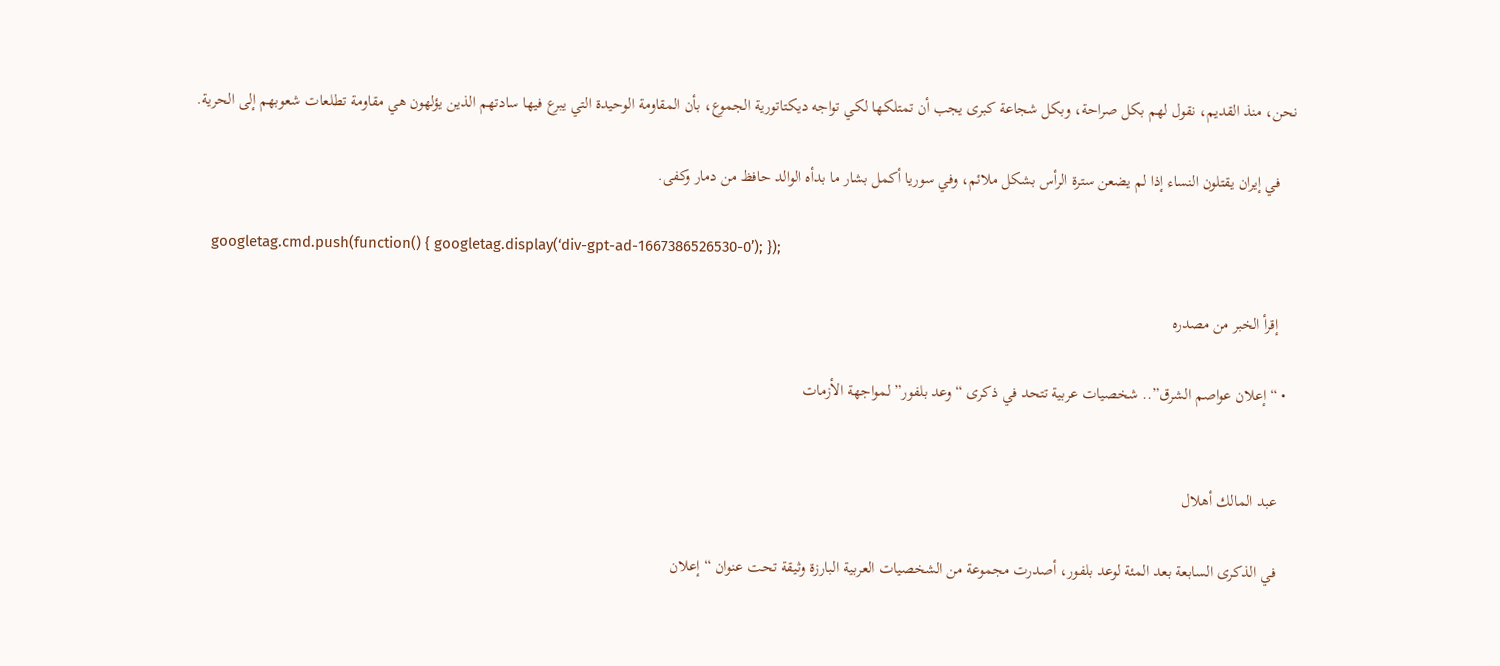نحن، منذ القديم، نقول لهم بكل صراحة، وبكل شجاعة كبرى يجب أن تمتلكها لكي تواجه ديكتاتورية الجموع، بأن المقاومة الوحيدة التي يبرع فيها سادتهم الذين يؤلهون هي مقاومة تطلعات شعوبهم إلى الحرية.

    في إيران يقتلون النساء إذا لم يضعن سترة الرأس بشكل ملائم، وفي سوريا أكمل بشار ما بدأه الوالد حافظ من دمار وكفى.

    googletag.cmd.push(function() { googletag.display(‘div-gpt-ad-1667386526530-0’); });

    إقرأ الخبر من مصدره

  • “إعلان عواصم الشرق”.. شخصيات عربية تتحد في ذكرى “وعد بلفور” لمواجهة الأزمات


    عبد المالك أهلال

    في الذكرى السابعة بعد المئة لوعد بلفور، أصدرت مجموعة من الشخصيات العربية البارزة وثيقة تحت عنوان “إعلان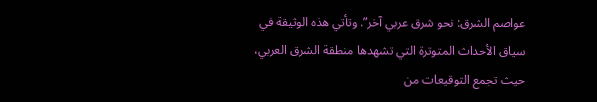عواصم الشرق: نحو شرق عربي آخر”. وتأتي هذه الوثيقة في سياق الأحداث المتوترة التي تشهدها منطقة الشرق العربي، حيث تجمع التوقيعات من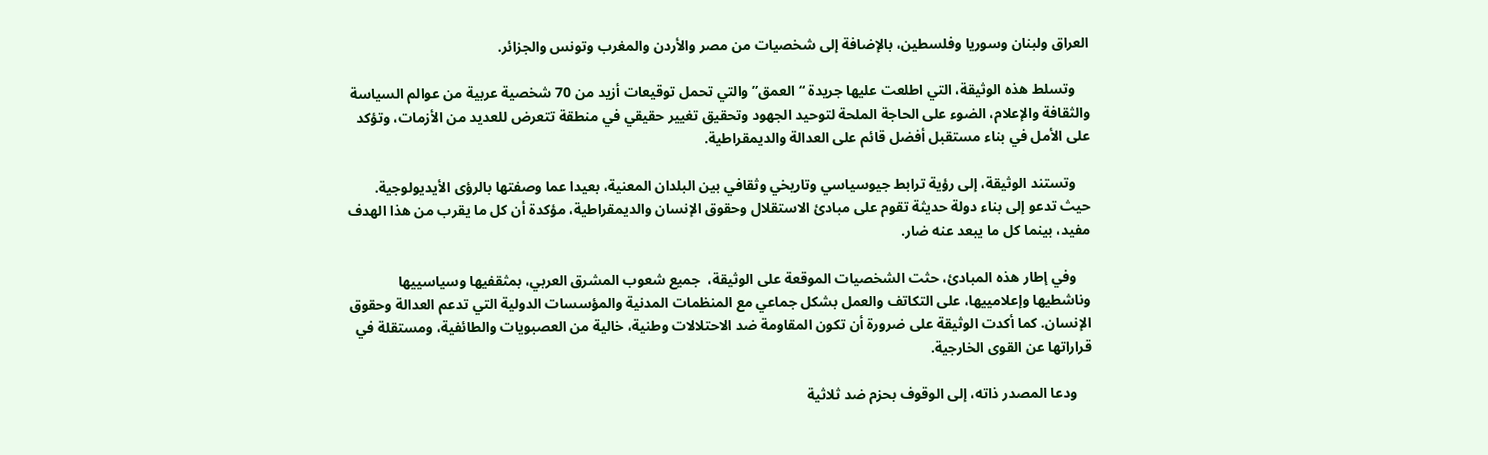العراق ولبنان وسوريا وفلسطين، بالإضافة إلى شخصيات من مصر والأردن والمغرب وتونس والجزائر.

    وتسلط هذه الوثيقة، التي اطلعت عليها جريدة “العمق” والتي تحمل توقيعات أزيد من 70 شخصية عربية من عوالم السياسة والثقافة والإعلام، الضوء على الحاجة الملحة لتوحيد الجهود وتحقيق تغيير حقيقي في منطقة تتعرض للعديد من الأزمات، وتؤكد على الأمل في بناء مستقبل أفضل قائم على العدالة والديمقراطية.

    وتستند الوثيقة، إلى رؤية ترابط جيوسياسي وتاريخي وثقافي بين البلدان المعنية، بعيدا عما وصفتها بالرؤى الأيديولوجية. حيث تدعو إلى بناء دولة حديثة تقوم على مبادئ الاستقلال وحقوق الإنسان والديمقراطية، مؤكدة أن كل ما يقرب من هذا الهدف مفيد، بينما كل ما يبعد عنه ضار.

    وفي إطار هذه المبادئ، حثت الشخصيات الموقعة على الوثيقة،  جميع شعوب المشرق العربي، بمثقفيها وسياسييها وناشطيها وإعلامييها، على التكاتف والعمل بشكل جماعي مع المنظمات المدنية والمؤسسات الدولية التي تدعم العدالة وحقوق الإنسان. كما أكدت الوثيقة على ضرورة أن تكون المقاومة ضد الاحتلالات وطنية، خالية من العصبويات والطائفية، ومستقلة في قراراتها عن القوى الخارجية.

    ودعا المصدر ذاته، إلى الوقوف بحزم ضد ثلاثية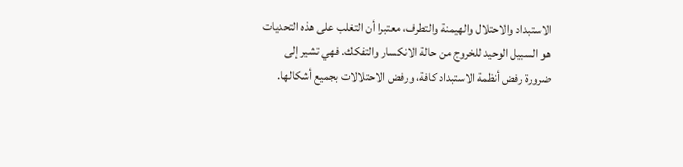الاستبداد والاحتلال والهيمنة والتطرف، معتبرا أن التغلب على هذه التحديات هو السبيل الوحيد للخروج من حالة الانكسار والتفكك. فهي تشير إلى ضرورة رفض أنظمة الاستبداد كافة، ورفض الاحتلالات بجميع أشكالها.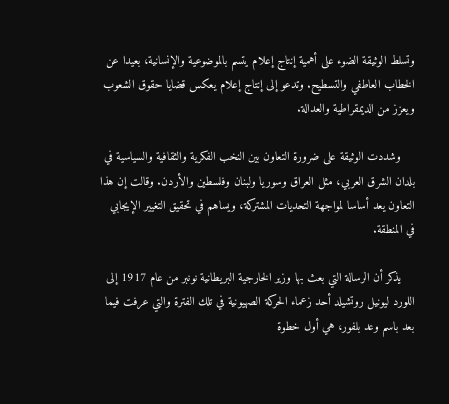وتسلط الوثيقة الضوء على أهمية إنتاج إعلام يتسم بالموضوعية والإنسانية، بعيدا عن الخطاب العاطفي والتسطيح. وتدعو إلى إنتاج إعلام يعكس قضايا حقوق الشعوب ويعزز من الديمقراطية والعدالة.

    وشددت الوثيقة على ضرورة التعاون بين النخب الفكرية والثقافية والسياسية في بلدان الشرق العربي، مثل العراق وسوريا ولبنان وفلسطين والأردن. وقالت إن هذا التعاون يعد أساسا لمواجهة التحديات المشتركة، ويساهم في تحقيق التغيير الإيجابي في المنطقة.

    يذكر أن الرسالة التي بعث بها وزير الخارجية البريطانية نونبر من عام 1917 إلى اللورد ليونيل روتشيلد أحد زعماء الحركة الصهيونية في تلك الفترة والتي عرفت فيما بعد باسم وعد بلفور، هي أول خطوة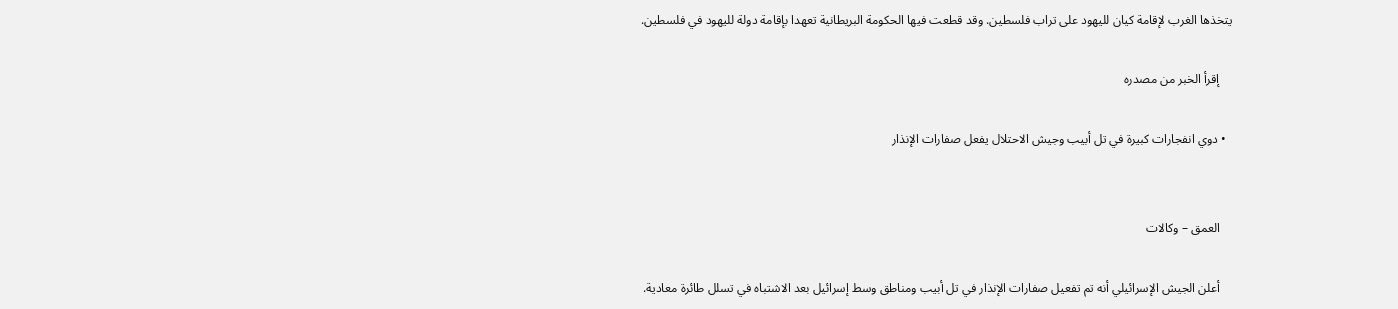يتخذها الغرب لإقامة كيان لليهود على تراب فلسطين. وقد قطعت فيها الحكومة البريطانية تعهدا بإقامة دولة لليهود في فلسطين.

    إقرأ الخبر من مصدره

  • دوي انفجارات كبيرة في تل أبيب وجيش الاحتلال يفعل صفارات الإنذار


    العمق – وكالات

    أعلن الجيش الإسرائيلي أنه تم تفعيل صفارات الإنذار في تل أبيب ومناطق وسط إسرائيل بعد الاشتباه في تسلل طائرة معادية.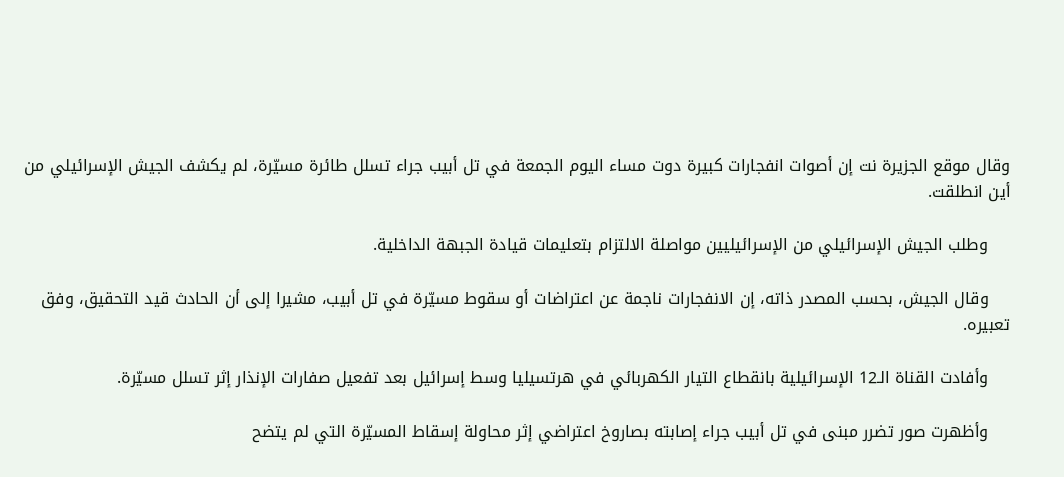وقال موقع الجزيرة نت إن أصوات انفجارات كبيرة دوت مساء اليوم الجمعة في تل أبيب جراء تسلل طائرة مسيّرة، لم يكشف الجيش الإسرائيلي من أين انطلقت.

    وطلب الجيش الإسرائيلي من الإسرائيليين مواصلة الالتزام بتعليمات قيادة الجبهة الداخلية.

    وقال الجيش، بحسب المصدر ذاته، إن الانفجارات ناجمة عن اعتراضات أو سقوط مسيّرة في تل أبيب، مشيرا إلى أن الحادث قيد التحقيق، وفق تعبيره.

    وأفادت القناة الـ12 الإسرائيلية بانقطاع التيار الكهربائي في هرتسيليا وسط إسرائيل بعد تفعيل صفارات الإنذار إثر تسلل مسيّرة.

    وأظهرت صور تضرر مبنى في تل أبيب جراء إصابته بصاروخ اعتراضي إثر محاولة إسقاط المسيّرة التي لم يتضح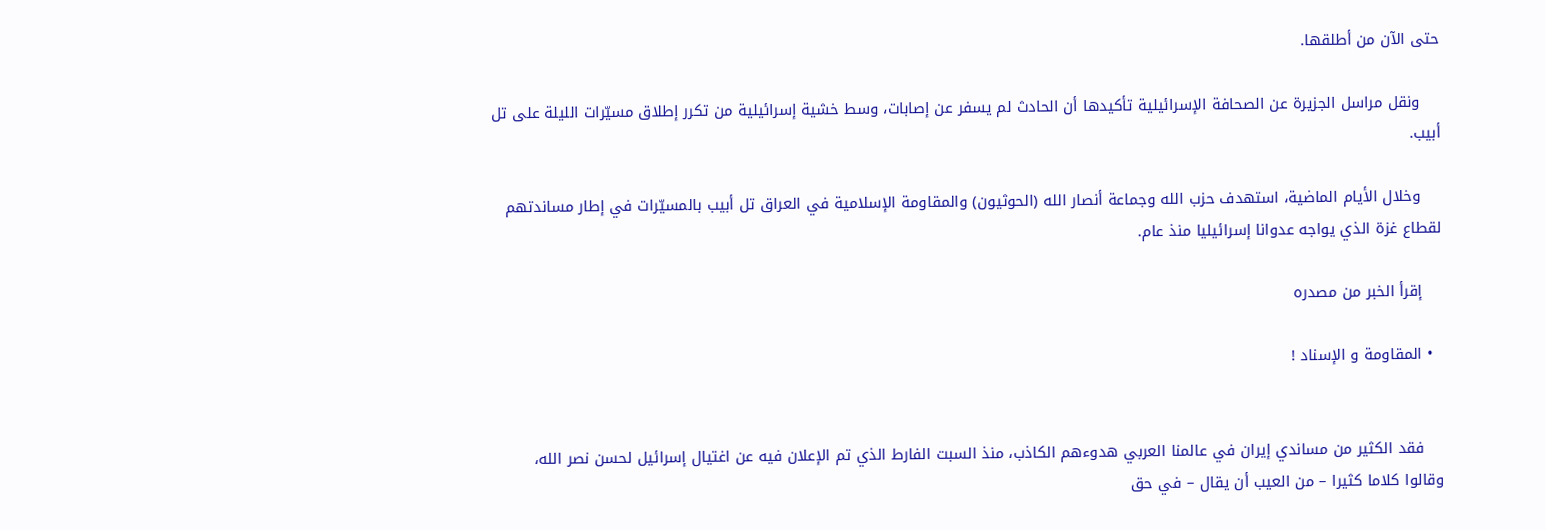حتى الآن من أطلقها.

    ونقل مراسل الجزيرة عن الصحافة الإسرائيلية تأكيدها أن الحادث لم يسفر عن إصابات، وسط خشية إسرائيلية من تكرر إطلاق مسيّرات الليلة على تل أبيب.

    وخلال الأيام الماضية، استهدف حزب الله وجماعة أنصار الله (الحوثيون) والمقاومة الإسلامية في العراق تل أبيب بالمسيّرات في إطار مساندتهم لقطاع غزة الذي يواجه عدوانا إسرائيليا منذ عام.

    إقرأ الخبر من مصدره

  • المقاومة و الإسناد !


    فقد الكثير من مساندي إيران في عالمنا العربي هدوءهم الكاذب، منذ السبت الفارط الذي تم الإعلان فيه عن اغتيال إسرائيل لحسن نصر الله، وقالوا كلاما كثيرا – من العيب أن يقال – في حق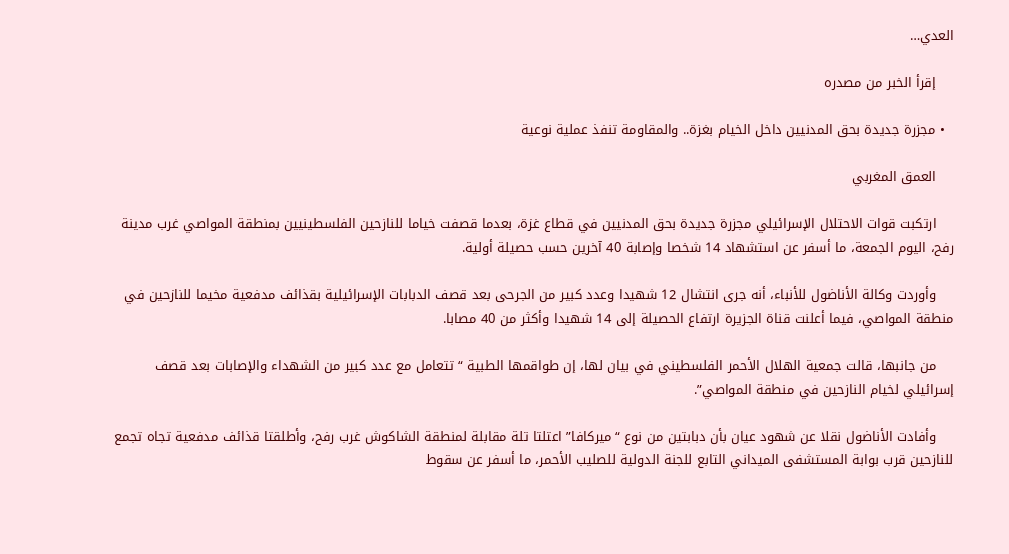العدي…

    إقرأ الخبر من مصدره

  • مجزرة جديدة بحق المدنيين داخل الخيام بغزة.. والمقاومة تنفذ عملية نوعية

    العمق المغربي

    ارتكبت قوات الاحتلال الإسرائيلي مجزرة جديدة بحق المدنيين في قطاع غزة، بعدما قصفت خياما للنازحين الفلسطينيين بمنطقة المواصي غرب مدينة رفح، اليوم الجمعة، ما أسفر عن استشهاد 14 شخصا وإصابة 40 آخرين حسب حصيلة أولية.

    وأوردت وكالة الأناضول للأنباء، أنه جرى انتشال 12 شهيدا وعدد كبير من الجرحى بعد قصف الدبابات الإسرائيلية بقذائف مدفعية مخيما للنازحين في منطقة المواصي، فيما أعلنت قناة الجزيرة ارتفاع الحصيلة إلى 14 شهيدا وأكثر من 40 مصابا.

    من جانبها، قالت جمعية الهلال الأحمر الفلسطيني في بيان لها، إن طواقمها الطبية “تتعامل مع عدد كبير من الشهداء والإصابات بعد قصف إسرائيلي لخيام النازحين في منطقة المواصي”.

    وأفادت الأناضول نقلا عن شهود عيان بأن دبابتين من نوع “ميركافا” اعتلتا تلة مقابلة لمنطقة الشاكوش غرب رفح، وأطلقتا قذائف مدفعية تجاه تجمع للنازحين قرب بوابة المستشفى الميداني التابع للجنة الدولية للصليب الأحمر، ما أسفر عن سقوط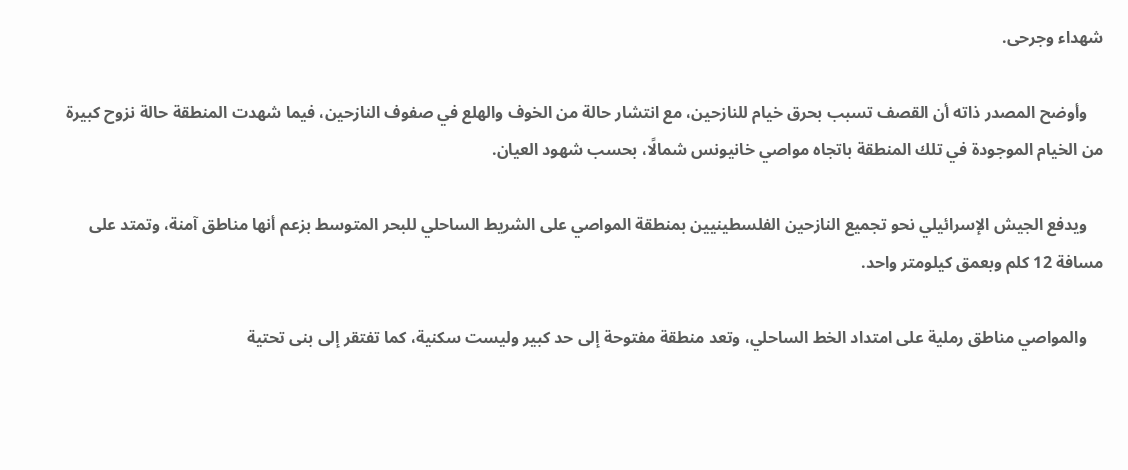شهداء وجرحى.

    وأوضح المصدر ذاته أن القصف تسبب بحرق خيام للنازحين، مع انتشار حالة من الخوف والهلع في صفوف النازحين، فيما شهدت المنطقة حالة نزوح كبيرة من الخيام الموجودة في تلك المنطقة باتجاه مواصي خانيونس شمالًا، بحسب شهود العيان.

    ويدفع الجيش الإسرائيلي نحو تجميع النازحين الفلسطينيين بمنطقة المواصي على الشريط الساحلي للبحر المتوسط بزعم أنها مناطق آمنة، وتمتد على مسافة 12 كلم وبعمق كيلومتر واحد.

    والمواصي مناطق رملية على امتداد الخط الساحلي، وتعد منطقة مفتوحة إلى حد كبير وليست سكنية، كما تفتقر إلى بنى تحتية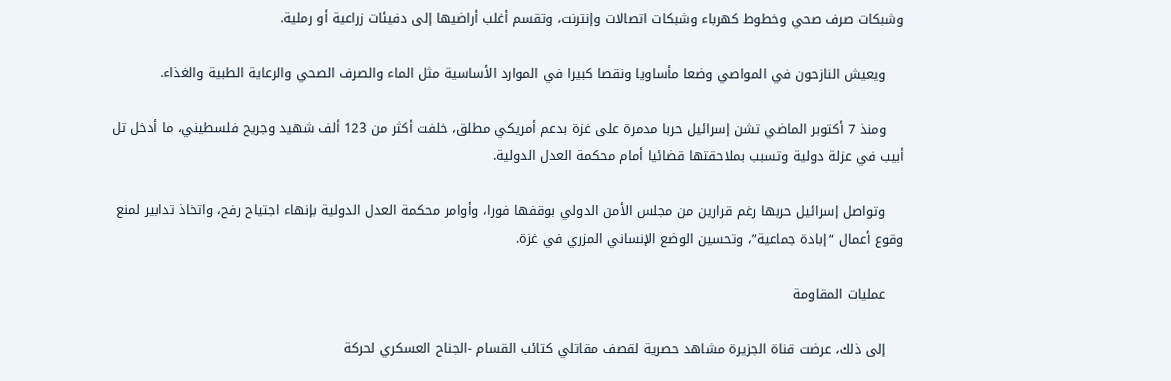وشبكات صرف صحي وخطوط كهرباء وشبكات اتصالات وإنترنت، وتقسم أغلب أراضيها إلى دفيئات زراعية أو رملية.

    ويعيش النازحون في المواصي وضعا مأساويا ونقصا كبيرا في الموارد الأساسية مثل الماء والصرف الصحي والرعاية الطبية والغذاء.

    ومنذ 7 أكتوبر الماضي تشن إسرائيل حربا مدمرة على غزة بدعم أمريكي مطلق، خلفت أكثر من 123 ألف شهيد وجريح فلسطيني، ما أدخل تل أبيب في عزلة دولية وتسبب بملاحقتها قضائيا أمام محكمة العدل الدولية.

    وتواصل إسرائيل حربها رغم قرارين من مجلس الأمن الدولي بوقفها فورا، وأوامر محكمة العدل الدولية بإنهاء اجتياح رفح، واتخاذ تدابير لمنع وقوع أعمال “إبادة جماعية”، وتحسين الوضع الإنساني المزري في غزة.

    عمليات المقاومة

    إلى ذلك، عرضت قناة الجزيرة مشاهد حصرية لقصف مقاتلي كتائب القسام -الجناح العسكري لحركة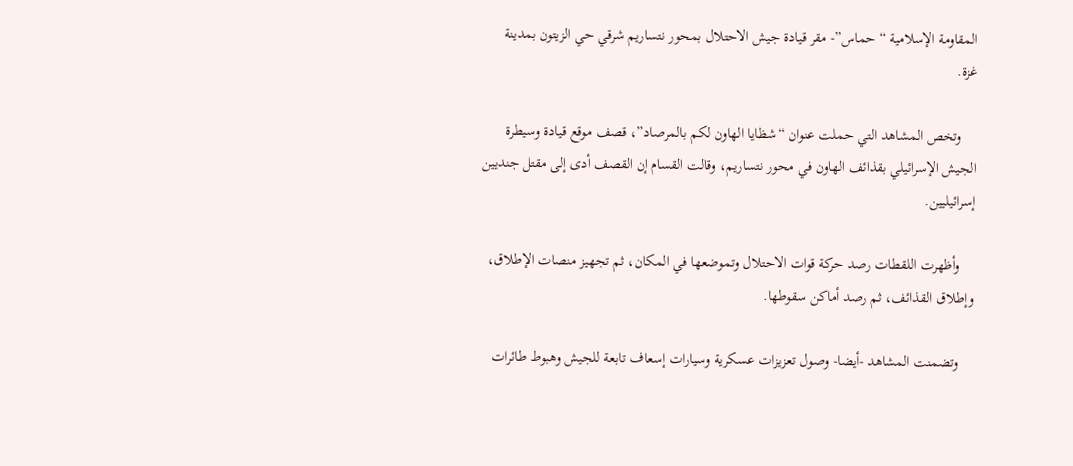المقاومة الإسلامية “حماس”- مقر قيادة جيش الاحتلال بمحور نتساريم شرقي حي الزيتون بمدينة غزة.

    وتخص المشاهد التي حملت عنوان “شظايا الهاون لكم بالمرصاد”، قصف موقع قيادة وسيطرة الجيش الإسرائيلي بقذائف الهاون في محور نتساريم، وقالت القسام إن القصف أدى إلى مقتل جنديين إسرائيليين.

    وأظهرت اللقطات رصد حركة قوات الاحتلال وتموضعها في المكان، ثم تجهيز منصات الإطلاق، وإطلاق القذائف، ثم رصد أماكن سقوطها.

    وتضمنت المشاهد -أيضا- وصول تعزيزات عسكرية وسيارات إسعاف تابعة للجيش وهبوط طائرات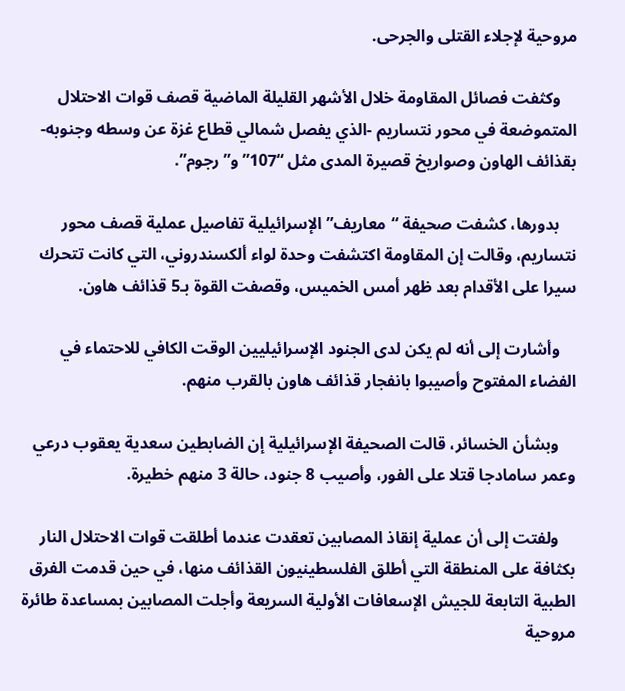مروحية لإجلاء القتلى والجرحى.

    وكثفت فصائل المقاومة خلال الأشهر القليلة الماضية قصف قوات الاحتلال المتموضعة في محور نتساريم -الذي يفصل شمالي قطاع غزة عن وسطه وجنوبه- بقذائف الهاون وصواريخ قصيرة المدى مثل “107” و”رجوم”.

    بدورها، كشفت صحيفة “معاريف” الإسرائيلية تفاصيل عملية قصف محور نتساريم، وقالت إن المقاومة اكتشفت وحدة لواء ألكسندروني، التي كانت تتحرك سيرا على الأقدام بعد ظهر أمس الخميس، وقصفت القوة بـ5 قذائف هاون.

    وأشارت إلى أنه لم يكن لدى الجنود الإسرائيليين الوقت الكافي للاحتماء في الفضاء المفتوح وأصيبوا بانفجار قذائف هاون بالقرب منهم.

    وبشأن الخسائر، قالت الصحيفة الإسرائيلية إن الضابطين سعدية يعقوب درعي وعمر سامادجا قتلا على الفور، وأصيب 8 جنود، حالة 3 منهم خطيرة.

    ولفتت إلى أن عملية إنقاذ المصابين تعقدت عندما أطلقت قوات الاحتلال النار بكثافة على المنطقة التي أطلق الفلسطينيون القذائف منها، في حين قدمت الفرق الطبية التابعة للجيش الإسعافات الأولية السريعة وأجلت المصابين بمساعدة طائرة مروحية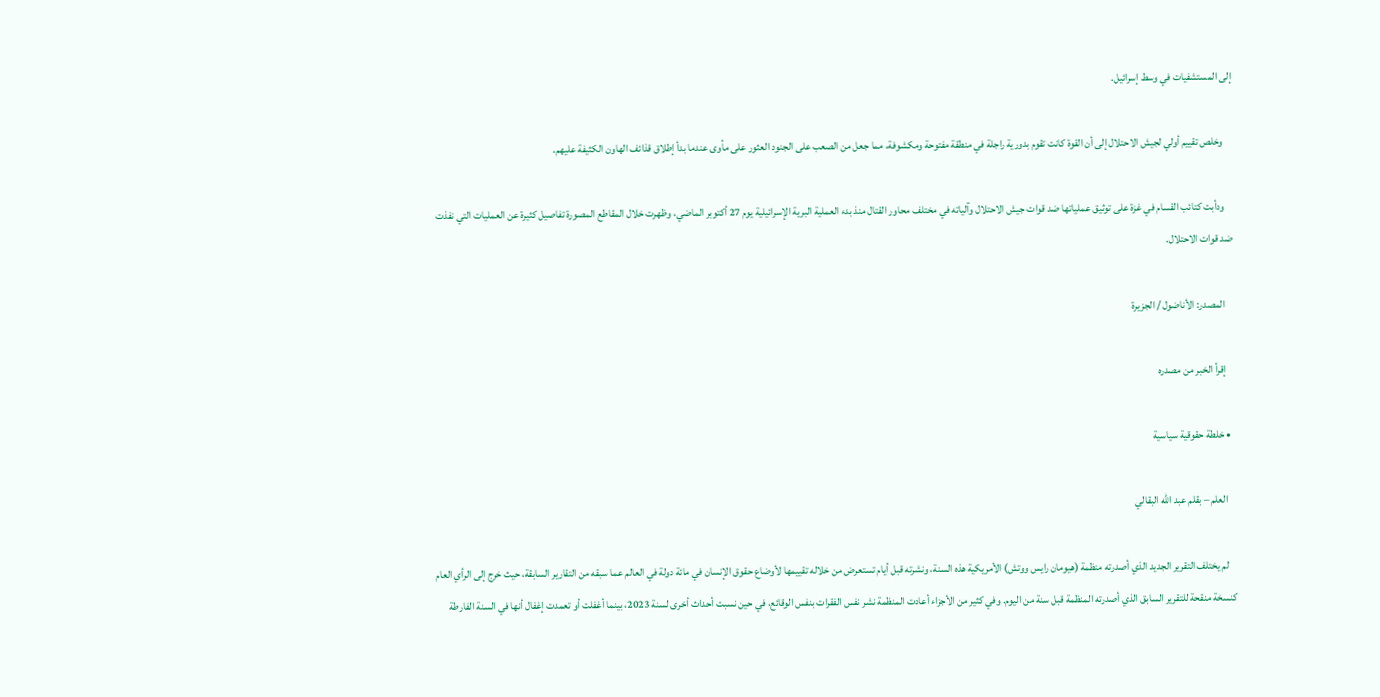إلى المستشفيات في وسط إسرائيل.

    وخلص تقييم أولي لجيش الاحتلال إلى أن القوة كانت تقوم بدورية راجلة في منطقة مفتوحة ومكشوفة، مما جعل من الصعب على الجنود العثور على مأوى عندما بدأ إطلاق قذائف الهاون الكثيفة عليهم.

    ودأبت كتائب القسام في غزة على توثيق عملياتها ضد قوات جيش الاحتلال وآلياته في مختلف محاور القتال منذ بدء العملية البرية الإسرائيلية يوم 27 أكتوبر الماضي، وظهرت خلال المقاطع المصورة تفاصيل كثيرة عن العمليات التي نفذت ضد قوات الاحتلال.

    المصدر: الأناضول / الجزيرة

    إقرأ الخبر من مصدره

  • خلطة حقوقية سياسية

    العلم – بقلم عبد الله البقالي

    لم يختلف التقرير الجديد الذي أصدرته منظمة (هيومان رايس ووتش) الأمريكية هذه السنة، ونشرته قبل أيام تستعرض من خلاله تقييمها لأوضاع حقوق الإنسان في مائة دولة في العالم عما سبقه من التقارير السابقة، حيث خرج إلى الرأي العام كنسخة منقحة للتقرير السابق الذي أصدرته المنظمة قبل سنة من اليوم. وفي كثير من الأجزاء أعادت المنظمة نشر نفس الفقرات بنفس الوقائع، في حين نسبت أحداث أخرى لسنة 2023، بينما أغفلت أو تعمدت إغفال أنها في السنة الفارطة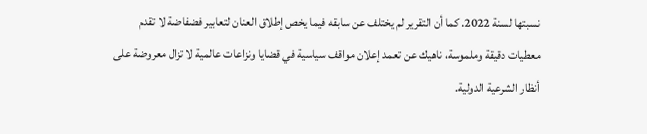نسبتها لسنة 2022. كما أن التقرير لم يختلف عن سابقه فيما يخص إطلاق العنان لتعابير فضفاضة لا تقدم معطيات دقيقة وملموسة، ناهيك عن تعمد إعلان مواقف سياسية في قضايا ونزاعات عالمية لا تزال معروضة على أنظار الشرعية الدولية.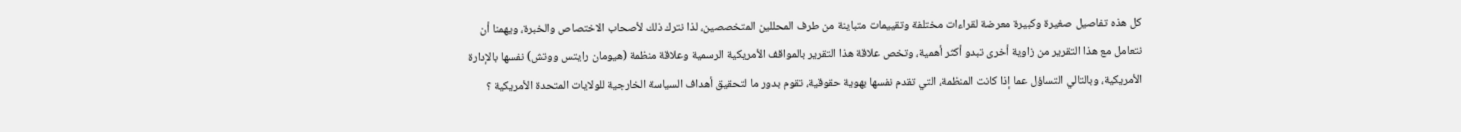كل هذه تفاصيل صغيرة وكبيرة معرضة لقراءات مختلفة وتقييمات متباينة من طرف المحللين المتخصصين، لذا نترك ذلك لأصحاب الاختصاص والخبرة، ويهمنا أن نتعامل مع هذا التقرير من زاوية أخرى تبدو أكثر أهمية، وتخص علاقة هذا التقرير بالمواقف الأمريكية الرسمية وعلاقة منظمة (هيومان رايتس ووتش) نفسها بالإدارة الأمريكية، وبالتالي التساؤل عما إذا كانت المنظمة، التي تقدم نفسها بهوية حقوقية، تقوم بدور ما لتحقيق أهداف السياسة الخارجية للولايات المتحدة الأمريكية ؟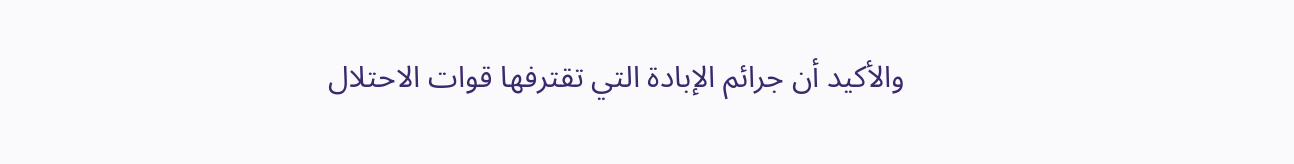والأكيد أن جرائم الإبادة التي تقترفها قوات الاحتلال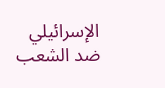الإسرائيلي ضد الشعب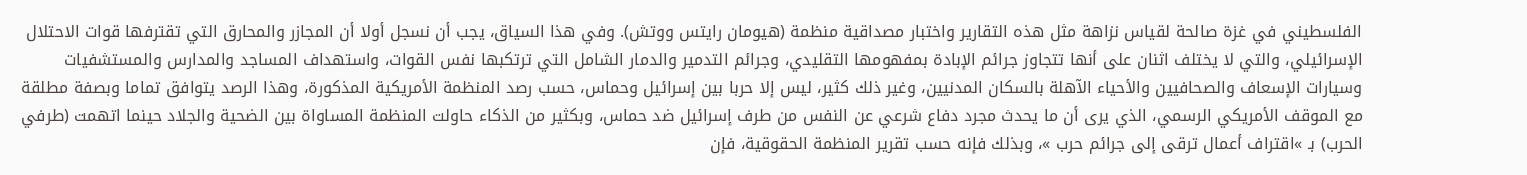الفلسطيني في غزة صالحة لقياس نزاهة مثل هذه التقارير واختبار مصداقية منظمة (هيومان رايتس ووتش). وفي هذا السياق، يجب أن نسجل أولا أن المجازر والمحارق التي تقترفها قوات الاحتلال الإسرائيلي، والتي لا يختلف اثنان على أنها تتجاوز جرائم الإبادة بمفهومها التقليدي، وجرائم التدمير والدمار الشامل التي ترتكبها نفس القوات، واستهداف المساجد والمدارس والمستشفيات وسيارات الإسعاف والصحافيين والأحياء الآهلة بالسكان المدنيين، وغير ذلك كثير، ليس إلا حربا بين إسرائيل وحماس، حسب رصد المنظمة الأمريكية المذكورة، وهذا الرصد يتوافق تماما وبصفة مطلقة مع الموقف الأمريكي الرسمي، الذي يرى أن ما يحدث مجرد دفاع شرعي عن النفس من طرف إسرائيل ضد حماس، وبكثير من الذكاء حاولت المنظمة المساواة بين الضحية والجلاد حينما اتهمت (طرفي الحرب) بـ »اقتراف أعمال ترقى إلى جرائم حرب »، وبذلك فإنه حسب تقرير المنظمة الحقوقية، فإن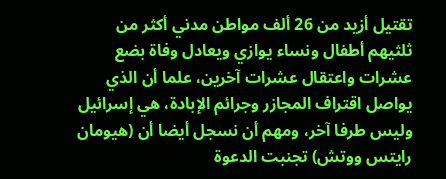تقتيل أزيد من 26 ألف مواطن مدني أكثر من ثلثيهم أطفال ونساء يوازي ويعادل وفاة بضع عشرات واعتقال عشرات آخرين، علما أن الذي يواصل اقتراف المجازر وجرائم الإبادة، هي إسرائيل وليس طرفا آخر، ومهم أن نسجل أيضا أن (هيومان رايتس ووتش) تجنبت الدعوة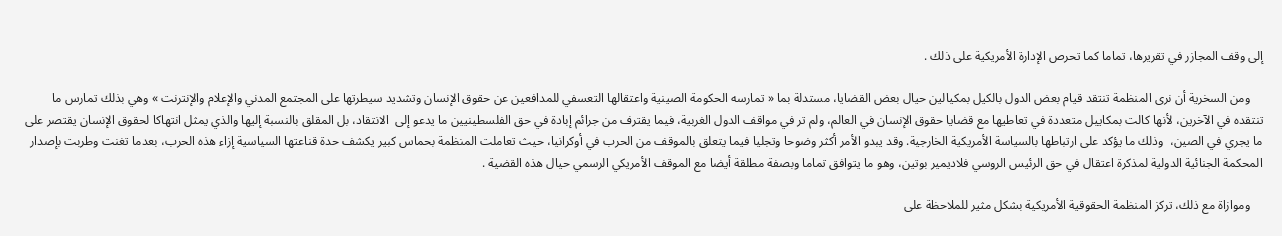إلى وقف المجازر في تقريرها، تماما كما تحرص الإدارة الأمريكية على ذلك .

    ومن السخرية أن نرى المنظمة تنتقد قيام بعض الدول بالكيل بمكيالين حيال بعض القضايا، مستدلة بما « تمارسه الحكومة الصينية واعتقالها التعسفي للمدافعين عن حقوق الإنسان وتشديد سيطرتها على المجتمع المدني والإعلام والإنترنت » وهي بذلك تمارس ما تنتقده في الآخرين، لأنها كالت بمكاييل متعددة في تعاطيها مع قضايا حقوق الإنسان في العالم، ولم تر في مواقف الدول الغربية، فيما يقترف من جرائم إبادة في حق الفلسطينيين ما يدعو إلى  الانتقاد، بل المقلق بالنسبة إليها والذي يمثل انتهاكا لحقوق الإنسان يقتصر على ما يجري في الصين،  وذلك ما يؤكد على ارتباطها بالسياسة الأمريكية الخارجية. وقد يبدو الأمر أكثر وضوحا وتجليا فيما يتعلق بالموقف من الحرب في أوكرانيا، حيث تعاملت المنظمة بحماس كبير يكشف حدة قناعتها السياسية إزاء هذه الحرب، بعدما تغنت وطربت بإصدار المحكمة الجنائية الدولية لمذكرة اعتقال في حق الرئيس الروسي فلاديمير بوتين، وهو ما يتوافق تماما وبصفة مطلقة أيضا مع الموقف الأمريكي الرسمي حيال هذه القضية .

    وموازاة مع ذلك، تركز المنظمة الحقوقية الأمريكية بشكل مثير للملاحظة على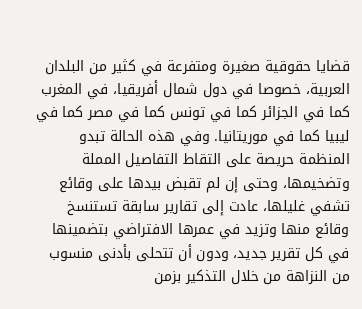قضايا حقوقية صغيرة ومتفرعة في كثير من البلدان العربية، خصوصا في دول شمال أفريقيا، في المغرب كما في الجزائر كما في تونس كما في مصر كما في ليبيا كما في موريتانيا. وفي هذه الحالة تبدو المنظمة حريصة على التقاط التفاصيل المملة وتضخيمها، وحتى إن لم تقبض بيدها على وقائع تشفي غليلها، عادت إلى تقارير سابقة تستنسخ وقائع منها وتزيد في عمرها الافتراضي بتضمينها في كل تقرير جديد، ودون أن تتحلى بأدنى منسوب من النزاهة من خلال التذكير بزمن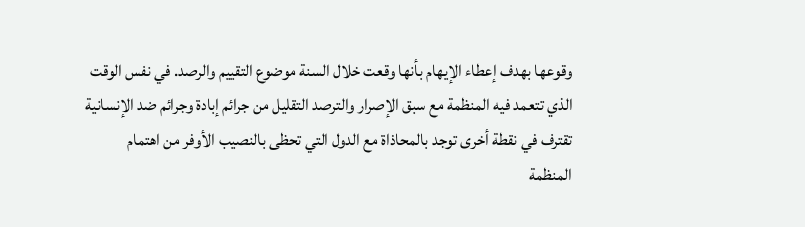وقوعها بهدف إعطاء الإيهام بأنها وقعت خلال السنة موضوع التقييم والرصد. في نفس الوقت الذي تتعمد فيه المنظمة مع سبق الإصرار والترصد التقليل من جرائم إبادة وجرائم ضد الإنسانية تقترف في نقطة أخرى توجد بالمحاذاة مع الدول التي تحظى بالنصيب الأوفر من اهتمام المنظمة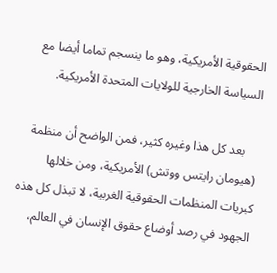الحقوقية الأمريكية، وهو ما ينسجم تماما أيضا مع السياسة الخارجية للولايات المتحدة الأمريكية.

    بعد كل هذا وغيره كثير، فمن الواضح أن منظمة (هيومان رايتس ووتش) الأمريكية، ومن خلالها كبريات المنظمات الحقوقية الغربية، لا تبذل كل هذه الجهود في رصد أوضاع حقوق الإنسان في العالم،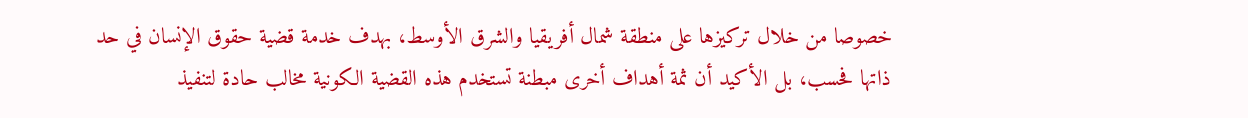خصوصا من خلال تركيزها على منطقة شمال أفريقيا والشرق الأوسط، بهدف خدمة قضية حقوق الإنسان في حد ذاتها فحسب، بل الأكيد أن ثمة أهداف أخرى مبطنة تستخدم هذه القضية الكونية مخالب حادة لتنفيذ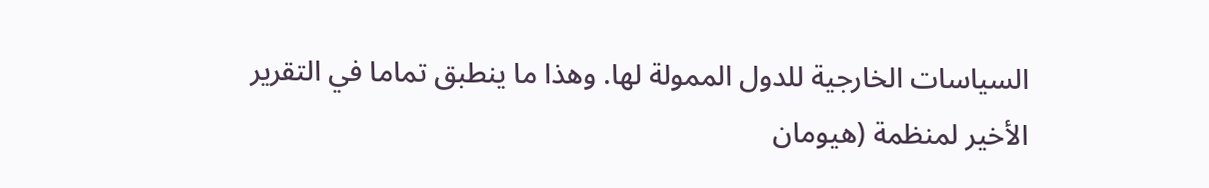السياسات الخارجية للدول الممولة لها. وهذا ما ينطبق تماما في التقرير الأخير لمنظمة (هيومان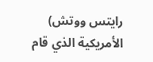رايتس ووتش) الأمريكية الذي قام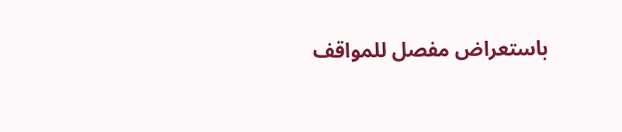باستعراض مفصل للمواقف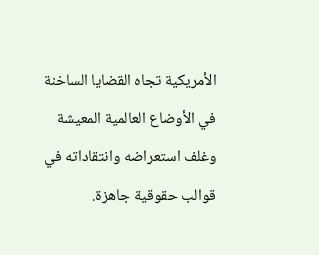الأمريكية تجاه القضايا الساخنة في الأوضاع العالمية المعيشة وغلف استعراضه وانتقاداته في قوالب حقوقية جاهزة.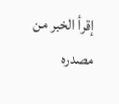إقرأ الخبر من مصدره